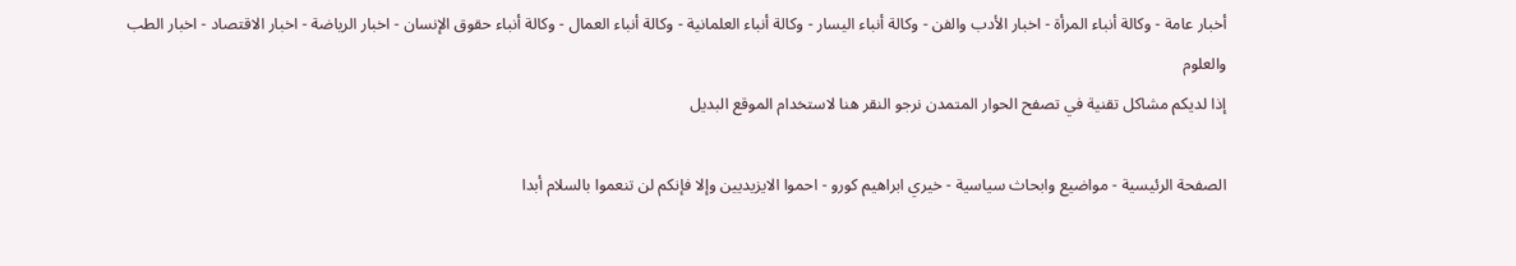أخبار عامة - وكالة أنباء المرأة - اخبار الأدب والفن - وكالة أنباء اليسار - وكالة أنباء العلمانية - وكالة أنباء العمال - وكالة أنباء حقوق الإنسان - اخبار الرياضة - اخبار الاقتصاد - اخبار الطب والعلوم
إذا لديكم مشاكل تقنية في تصفح الحوار المتمدن نرجو النقر هنا لاستخدام الموقع البديل

الصفحة الرئيسية - مواضيع وابحاث سياسية - خيري ابراهيم كورو - احموا الايزيديين وإلا فإنكم لن تنعموا بالسلام أبدا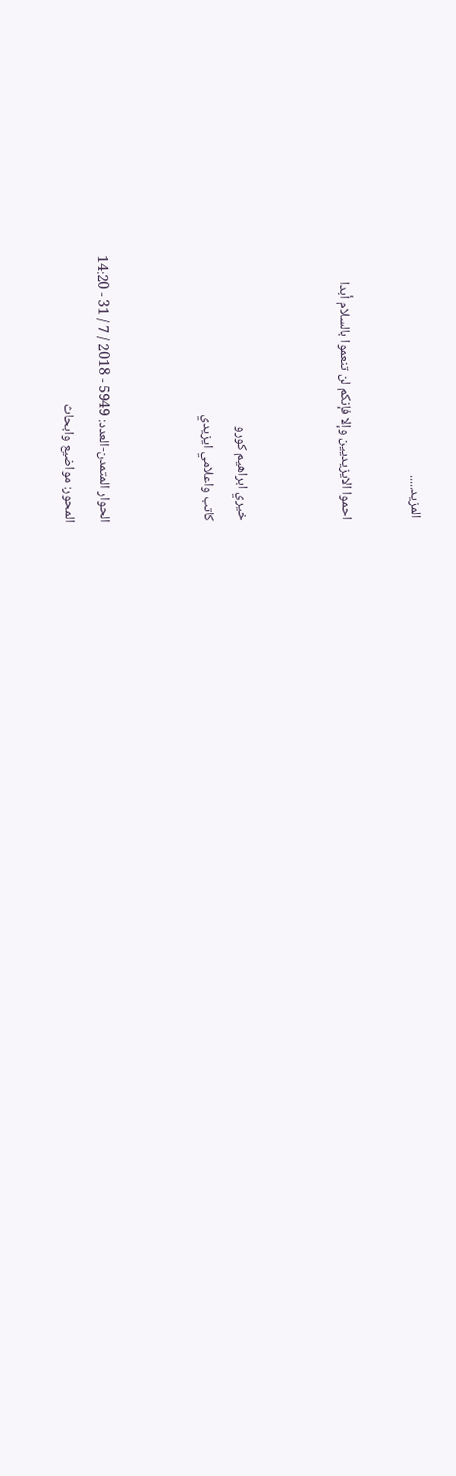المزيد.....

احموا الايزيديين وإلا فإنكم لن تنعموا بالسلام أبدا


خيري ابراهيم كورو
كاتب واعلامي ايزيدي


الحوار المتمدن-العدد: 5949 - 2018 / 7 / 31 - 14:20
المحور: مواضيع وابحاث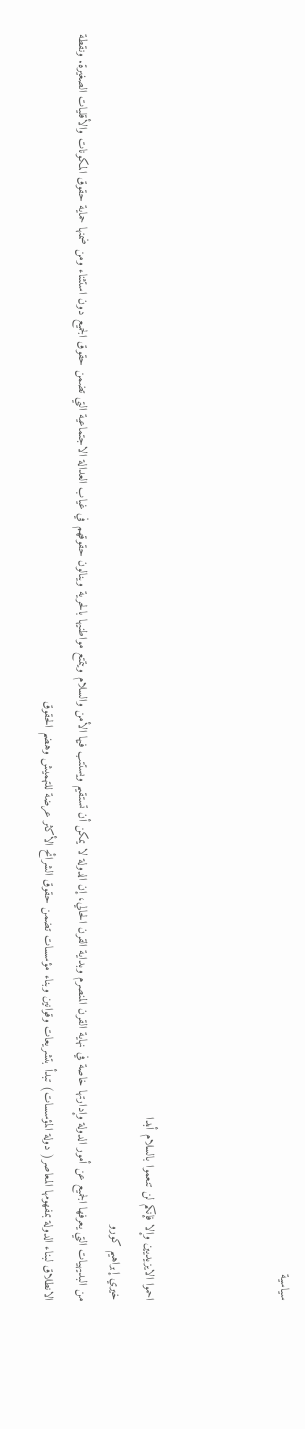سياسية



احموا الايزيديين وإلا فإنكم لن تنعموا بالسلام أبدا
خيري إبراهيم كورو
من البديهيات التي يعرفها الجميع عن أمور الدولة وإدارتها خاصة في نهاية القرن المنصرم وبداية القرن الحالي، إن الدولة لا يمكن أن تستقيم ويستتب فيها الأمن والسلام ويتمتع مواطنيها بالحرية وينالون حقوقهم في غياب العدالة الاجتماعية التي تضمن حقوق الجميع دون استثناء ومن ضمنها حماية حقوق المكونات والأقليات الصغيرة. ونقطة الانطلاق لبناء الدولة بمفهومها المعاصر( دولة المؤسسات) تبدأ بتشريعات وقوانين وبناء مؤسسات تضمن حقوق الشرائح الأكثر عرضة للتهميش وهضم الحقوق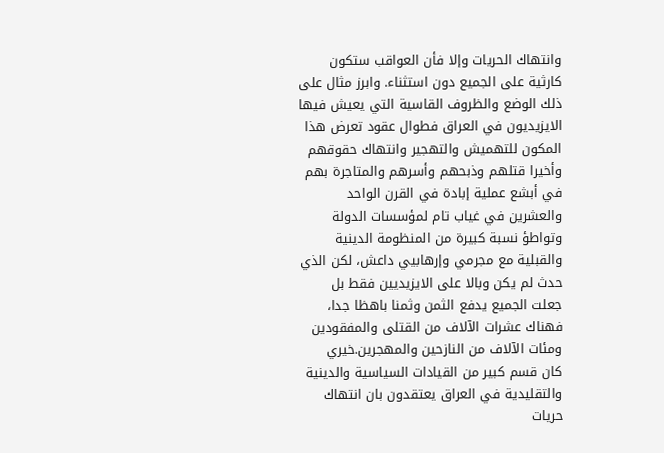وانتهاك الحريات وإلا فأن العواقب ستكون كارثية على الجميع دون استثناء. وابرز مثال على ذلك الوضع والظروف القاسية التي يعيش فيها الايزيديون في العراق فطوال عقود تعرض هذا المكون للتهميش والتهجير وانتهاك حقوقهم وأخيرا قتلهم وذبحهم وأسرهم والمتاجرة بهم في أبشع عملية إبادة في القرن الواحد والعشرين في غياب تام لمؤسسات الدولة وتواطؤ نسبة كبيرة من المنظومة الدينية والقبلية مع مجرمي وإرهابيي داعش، لكن الذي حدث لم يكن وبالا على الايزيديين فقط بل جعلت الجميع يدفع الثمن وثمنا باهظا جدا، فهناك عشرات الآلاف من القتلى والمفقودين ومئات الآلاف من النازحين والمهجرين.خيري
كان قسم كبير من القيادات السياسية والدينية والتقليدية في العراق يعتقدون بان انتهاك حريات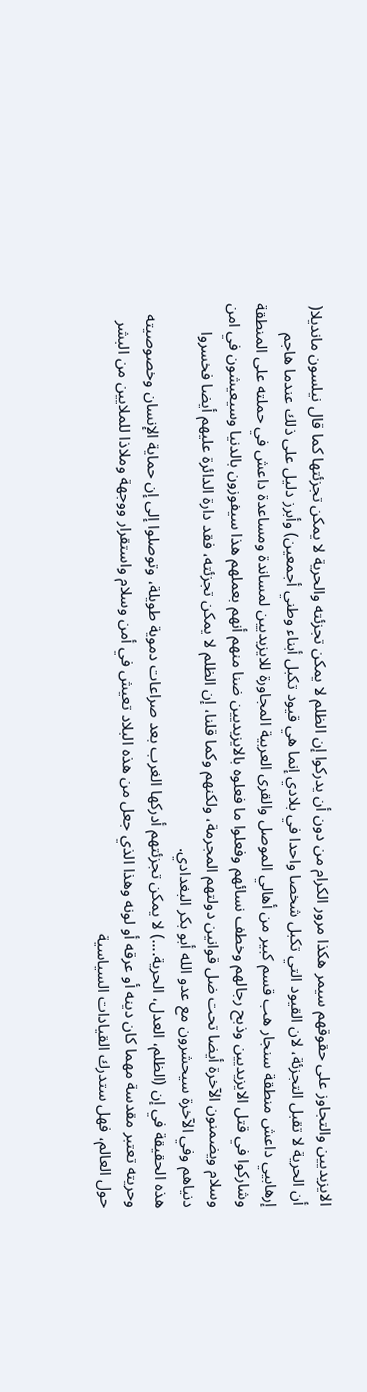الايزيديين والتجاوز على حقوقهم سيمر هكذا مرور الكرام من دون أن يدركوا إن الظلم لا يمكن تجزئته والحرية لا يمكن تجزئتها كما قال نيلسون مانديلا( أن الحرية لا تقبل التجزئة، لان القيود التي تكبل شخصا واحدا في بلادي إنما هي قيود تكبل أبناء وطني أجمعين) وأبرز دليل على ذلك عندما هاجم إرهابيي داعش منطقة سنجار هب قسم كبير من أهالي الموصل والقرى العربية المجاورة للايزيديين لمساندة ومساعدة داعش في حملته على المنطقة وشاركوا في قتل الايزيديين وذبح رجالهم وخطف نسائهم وفعلوا ما فعلوه بالايزيديين ضنا منهم أنهم بعملهم هذا سيفوزون بالدنيا وسيعيشون في امن وسلام ويضمنون الآخرة أيضا تحت ضل قوانين دولتهم المجرمة، ولكنهم وكما قلنا، إن الظلم لا يمكن تجزئته، فقد دارة الدائرة عليهم أيضا فخسروا دنياهم وفي الآخرة سيحشرون مع عدو الله أبو بكر البغدادي.
هذه الحقيقة في إن (الظلم، العدل، الحرية....) لا يمكن تجزئتهم أدركها الغرب بعد صراعات دموية طويلة، وتوصلوا إلى إن حماية الإنسان وخصوصيته وحريته تعتبر مقدسة مهما كان دينه أو عرقه أو لونه وهذا الذي جعل من هذه البلاد تعيش في أمن وسلام واستقرار ووجهة وملاذا للملايين من البشر حول العالم، فهل ستدرك القيادات السياسية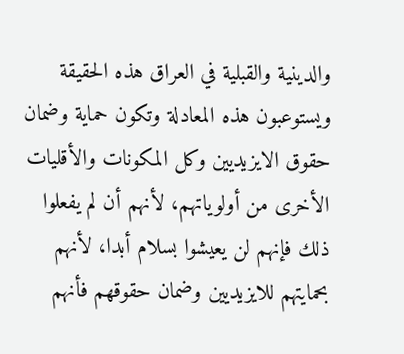والدينية والقبلية في العراق هذه الحقيقة ويستوعبون هذه المعادلة وتكون حماية وضمان حقوق الايزيديين وكل المكونات والأقليات الأخرى من أولوياتهم، لأنهم أن لم يفعلوا ذلك فإنهم لن يعيشوا بسلام أبدا، لأنهم بحمايتهم للايزيديين وضمان حقوقهم فأنهم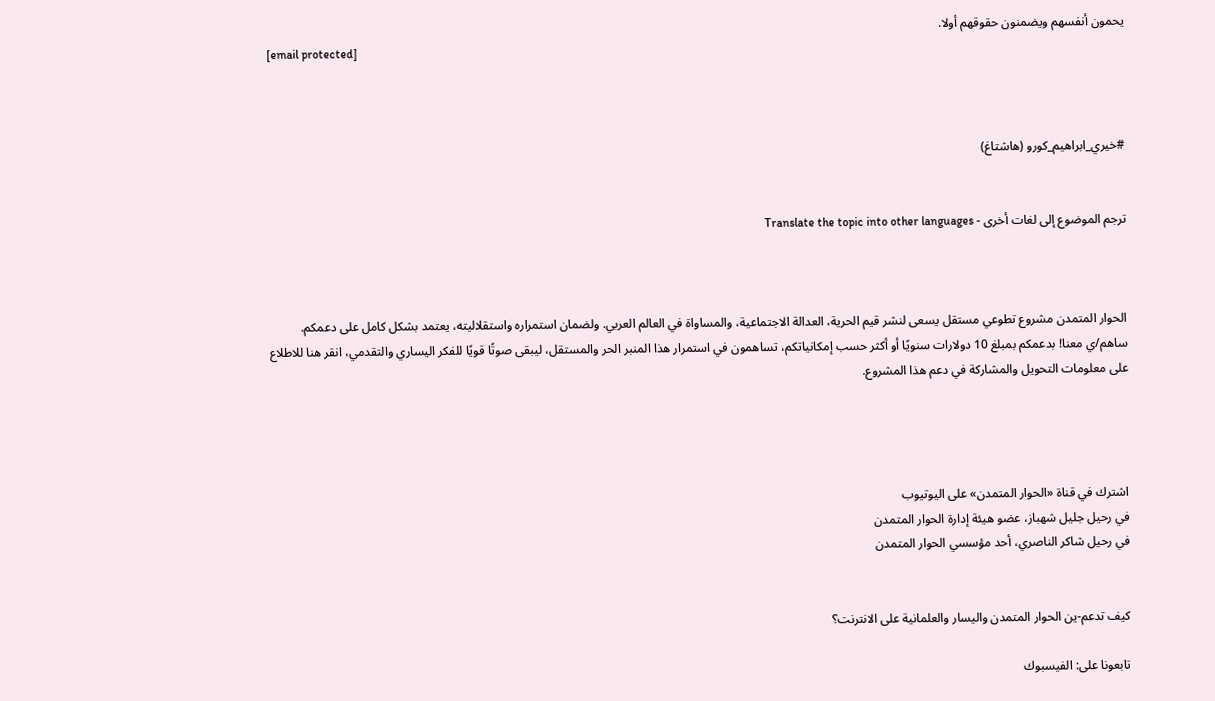يحمون أنفسهم ويضمنون حقوقهم أولا.
[email protected]



#خيري_ابراهيم_كورو (هاشتاغ)


ترجم الموضوع إلى لغات أخرى - Translate the topic into other languages



الحوار المتمدن مشروع تطوعي مستقل يسعى لنشر قيم الحرية، العدالة الاجتماعية، والمساواة في العالم العربي. ولضمان استمراره واستقلاليته، يعتمد بشكل كامل على دعمكم. ساهم/ي معنا! بدعمكم بمبلغ 10 دولارات سنويًا أو أكثر حسب إمكانياتكم، تساهمون في استمرار هذا المنبر الحر والمستقل، ليبقى صوتًا قويًا للفكر اليساري والتقدمي، انقر هنا للاطلاع على معلومات التحويل والمشاركة في دعم هذا المشروع.




اشترك في قناة «الحوار المتمدن» على اليوتيوب
في رحيل جليل شهباز، عضو هيئة إدارة الحوار المتمدن
في رحيل شاكر الناصري، أحد مؤسسي الحوار المتمدن


كيف تدعم-ين الحوار المتمدن واليسار والعلمانية على الانترنت؟

تابعونا على: الفيسبوك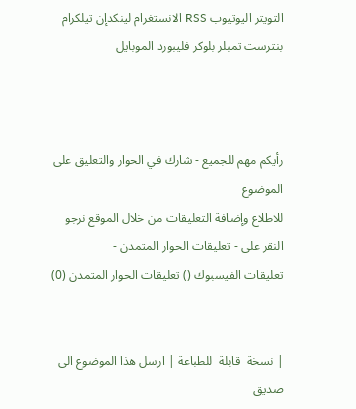التويتر اليوتيوب RSS الانستغرام لينكدإن تيلكرام بنترست تمبلر بلوكر فليبورد الموبايل



رأيكم مهم للجميع - شارك في الحوار والتعليق على الموضوع
للاطلاع وإضافة التعليقات من خلال الموقع نرجو النقر على - تعليقات الحوار المتمدن -
تعليقات الفيسبوك () تعليقات الحوار المتمدن (0)


| نسخة  قابلة  للطباعة | ارسل هذا الموضوع الى صديق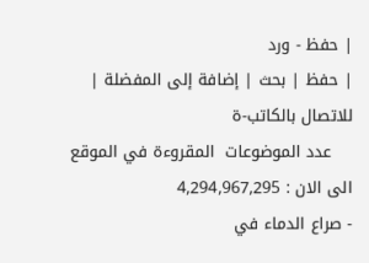| حفظ - ورد
| حفظ | بحث | إضافة إلى المفضلة | للاتصال بالكاتب-ة
    عدد الموضوعات  المقروءة في الموقع  الى الان : 4,294,967,295
- صراع الدماء في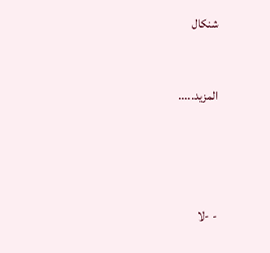شنكال


المزيد.....




- -لا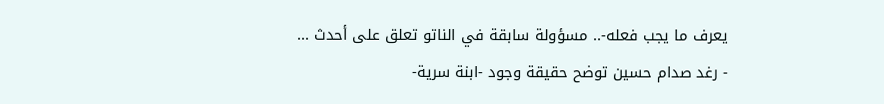يعرف ما يجب فعله-.. مسؤولة سابقة في الناتو تعلق على أحدث ...
- رغد صدام حسين توضح حقيقة وجود -ابنة سرية-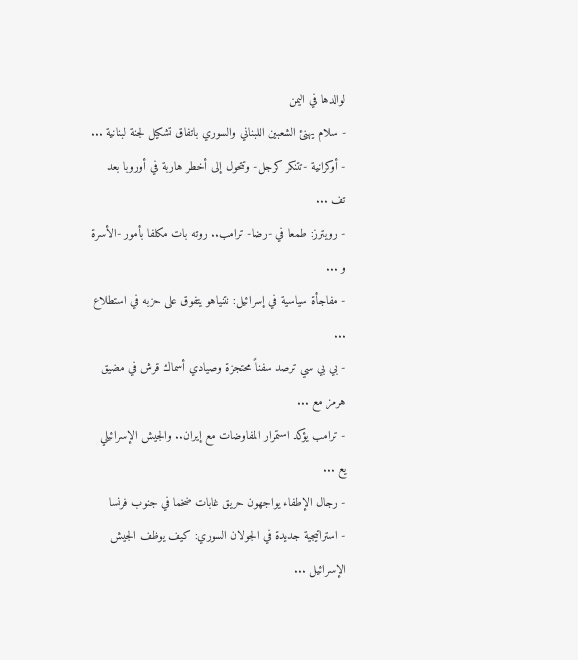لوالدها في اليمن
- سلام يهنئ الشعبين اللبناني والسوري باتفاق تشكيل لجنة لبنانية ...
- أوكرانية -تتنكر كرجل- وتتحول إلى أخطر هاربة في أوروبا بعد تف ...
- رويترز: طمعا في -رضا- ترامب.. روته بات مكلفا بأمور -الأسرة و ...
- مفاجأة سياسية في إسرائيل: نتنياهو يتفوق على حزبه في استطلاع ...
- بي بي سي ترصد سفناً محتجزة وصيادي أسماك قرش في مضيق هرمز مع ...
- ترامب يؤكد استمرار المفاوضات مع إيران.. والجيش الإسرائيلي يع ...
- رجال الإطفاء يواجهون حريق غابات ضخما في جنوب فرنسا
- استراتيجية جديدة في الجولان السوري: كيف يوظف الجيش الإسرائيل ...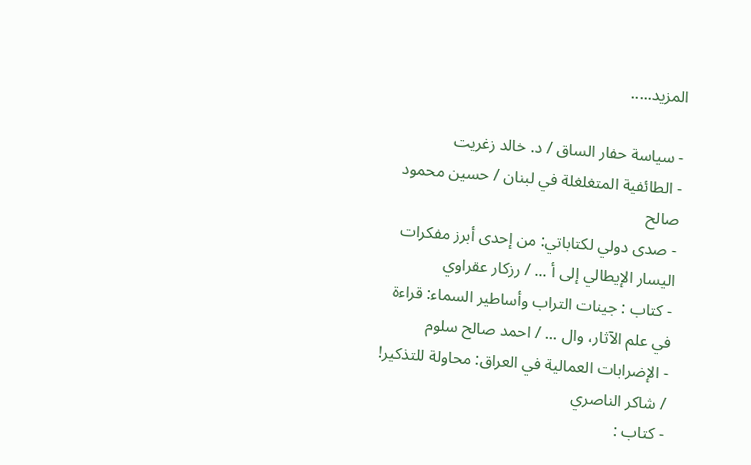المزيد.....

- سياسة حفار الساق / د. خالد زغريت
- الطائفية المتغلغلة في لبنان / حسين محمود صالح
- صدى دولي لكتاباتي: من إحدى أبرز مفكرات اليسار الإيطالي إلى أ ... / رزكار عقراوي
- كتاب : جينات التراب وأساطير السماء: قراءة في علم الآثار، وال ... / احمد صالح سلوم
- الإضرابات العمالية في العراق: محاولة للتذكير! / شاكر الناصري
- كتاب :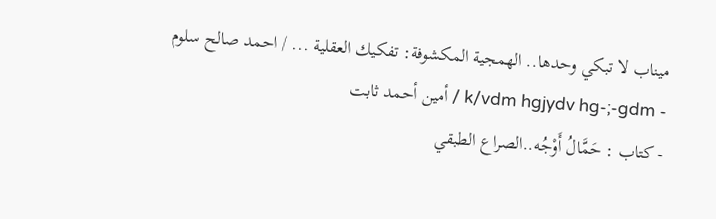ميناب لا تبكي وحدها.. الهمجية المكشوفة: تفكيك العقلية ... / احمد صالح سلوم
- k/vdm hgjydv hg-;-gdm / أمين أحمد ثابت
- كتاب : حَمَّالُ أَوْجُه..الصراع الطبقي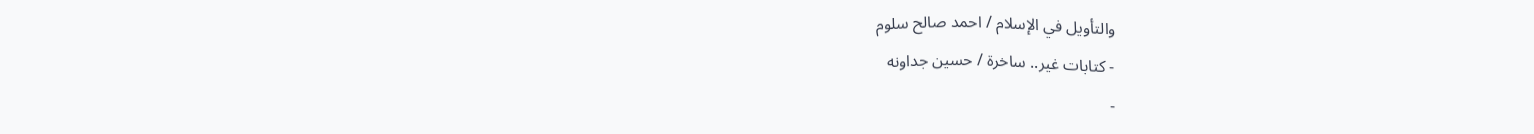والتأويل في الإسلام / احمد صالح سلوم
- كتابات غير.. ساخرة / حسين جداونه
-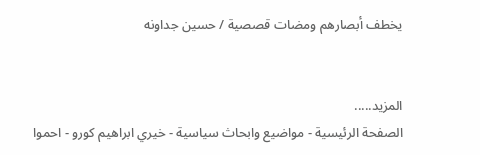يخطف أبصارهم ومضات قصصية / حسين جداونه


المزيد.....
الصفحة الرئيسية - مواضيع وابحاث سياسية - خيري ابراهيم كورو - احموا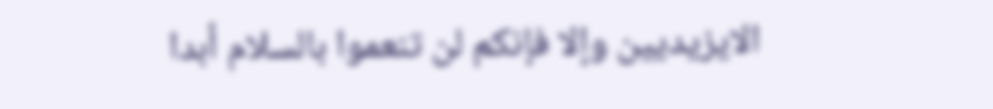الايزيديين وإلا فإنكم لن تنعموا بالسلام أبدا